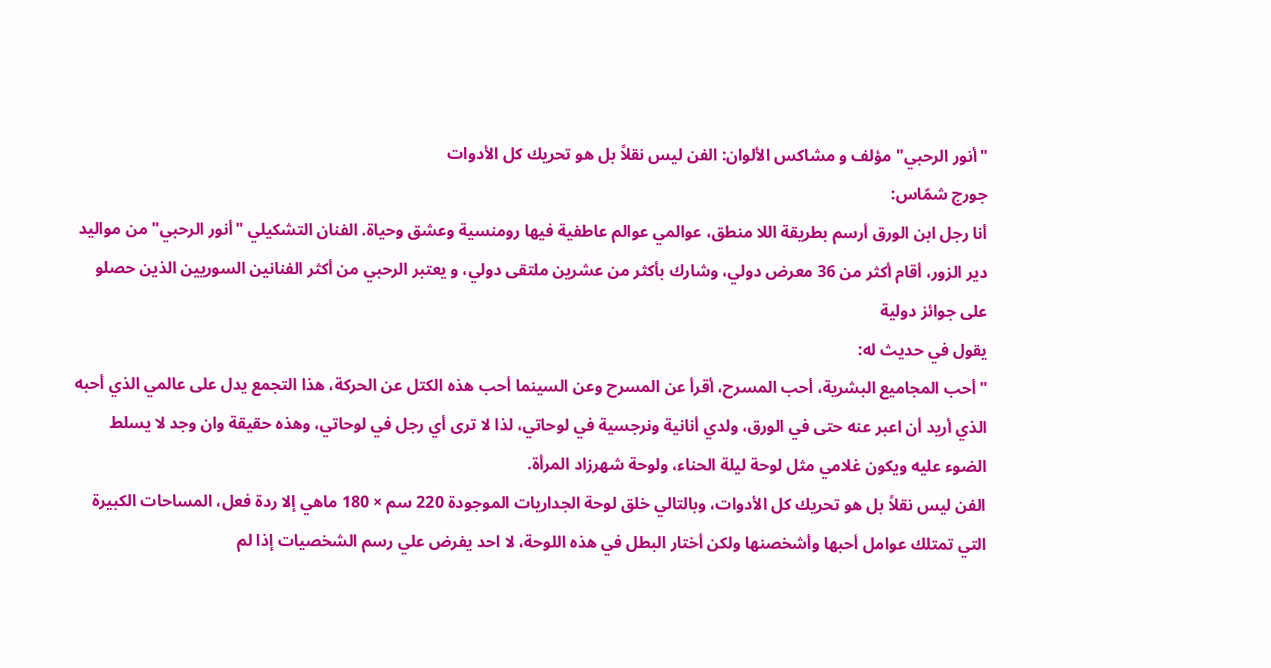"أنور الرحبي" مؤلف و مشاكس الألوان: الفن ليس نقلاً بل هو تحريك كل الأدوات
جورج شمّاس:
أنا رجل ابن الورق أرسم بطريقة اللا منطق، عوالمي عوالم عاطفية فيها رومنسية وعشق وحياة. الفنان التشكيلي "أنور الرحبي" من مواليد دير الزور، أقام أكثر من 36 معرض دولي، وشارك بأكثر من عشرين ملتقى دولي، و يعتبر الرحبي من أكثر الفنانين السوريين الذين حصلو على جوائز دولية
يقول في حديث له:
"أحب المجاميع البشرية، أحب المسرح، أقرأ عن المسرح وعن السينما أحب هذه الكتل عن الحركة، هذا التجمع يدل على عالمي الذي أحبه الذي أريد أن اعبر عنه حتى في الورق، ولدي أنانية ونرجسية في لوحاتي، لذا لا ترى أي رجل في لوحاتي، وهذه حقيقة وان وجد لا يسلط الضوء عليه ويكون غلامي مثل لوحة ليلة الحناء، ولوحة شهرزاد المرأة.
الفن ليس نقلاً بل هو تحريك كل الأدوات، وبالتالي خلق لوحة الجداريات الموجودة 220 سم × 180 ماهي إلا ردة فعل، المساحات الكبيرة التي تمتلك عوامل أحبها وأشخصنها ولكن أختار البطل في هذه اللوحة، لا احد يفرض علي رسم الشخصيات إذا لم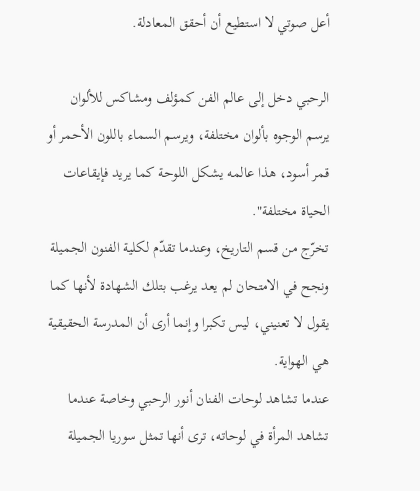أعل صوتي لا استطيع أن أحقق المعادلة.

الرحبي دخل إلى عالم الفن كمؤلف ومشاكس للألوان يرسم الوجوه بألوان مختلفة، ويرسم السماء باللون الأحمر أو قمر أسود، هذا عالمه يشكل اللوحة كما يريد فإيقاعات الحياة مختلفة".
تخرّج من قسم التاريخ، وعندما تقدّم لكلية الفنون الجميلة ونجح في الامتحان لم يعد يرغب بتلك الشهادة لأنها كما يقول لا تعنيني، ليس تكبرا وإنما أرى أن المدرسة الحقيقية هي الهواية.
عندما تشاهد لوحات الفنان أنور الرحبي وخاصة عندما تشاهد المرأة في لوحاته، ترى أنها تمثل سوريا الجميلة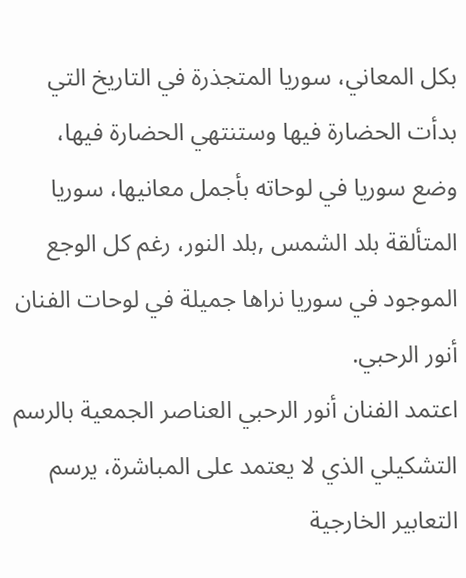بكل المعاني، سوريا المتجذرة في التاريخ التي بدأت الحضارة فيها وستنتهي الحضارة فيها، وضع سوريا في لوحاته بأجمل معانيها، سوريا المتألقة بلد الشمس ,بلد النور، رغم كل الوجع الموجود في سوريا نراها جميلة في لوحات الفنان أنور الرحبي.
اعتمد الفنان أنور الرحبي العناصر الجمعية بالرسم التشكيلي الذي لا يعتمد على المباشرة، يرسم التعابير الخارجية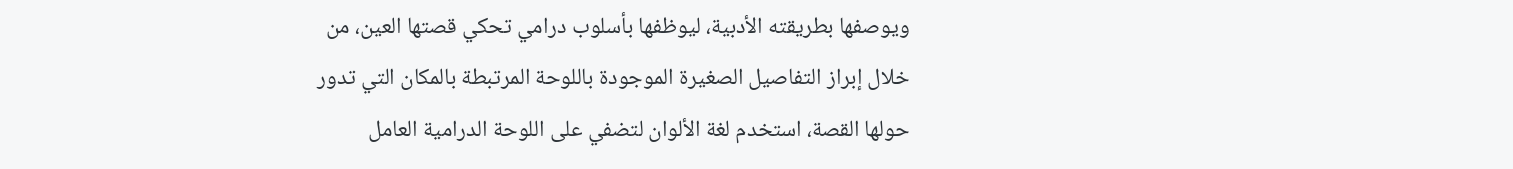ويوصفها بطريقته الأدبية، ليوظفها بأسلوب درامي تحكي قصتها العين، من خلال إبراز التفاصيل الصغيرة الموجودة باللوحة المرتبطة بالمكان التي تدور حولها القصة، استخدم لغة الألوان لتضفي على اللوحة الدرامية العامل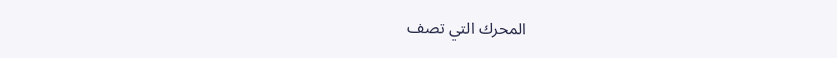المحرك التي تصف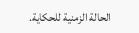الحالة الزمنية للحكاية.